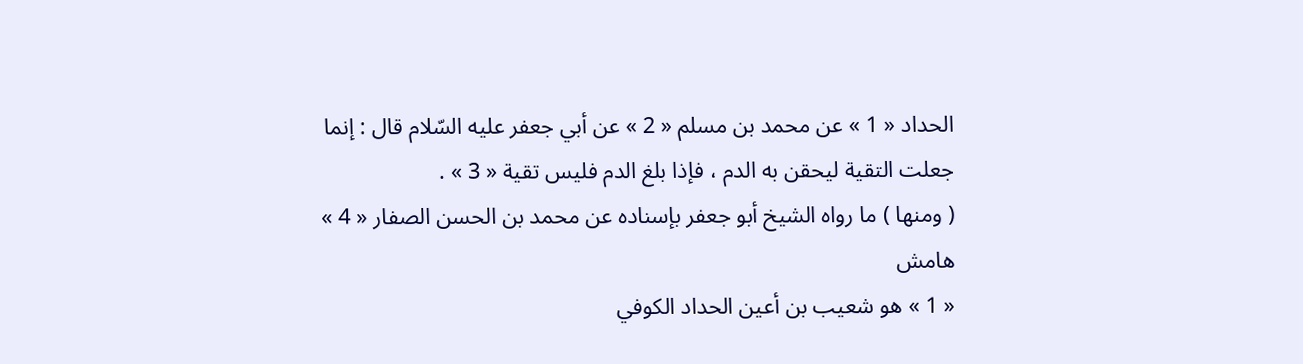الحداد « 1 » عن محمد بن مسلم « 2 » عن أبي جعفر عليه السّلام قال : إنما جعلت التقية ليحقن به الدم ، فإذا بلغ الدم فليس تقية « 3 » .
( ومنها ) ما رواه الشيخ أبو جعفر بإسناده عن محمد بن الحسن الصفار « 4 »
هامش
« 1 » هو شعيب بن أعين الحداد الكوفي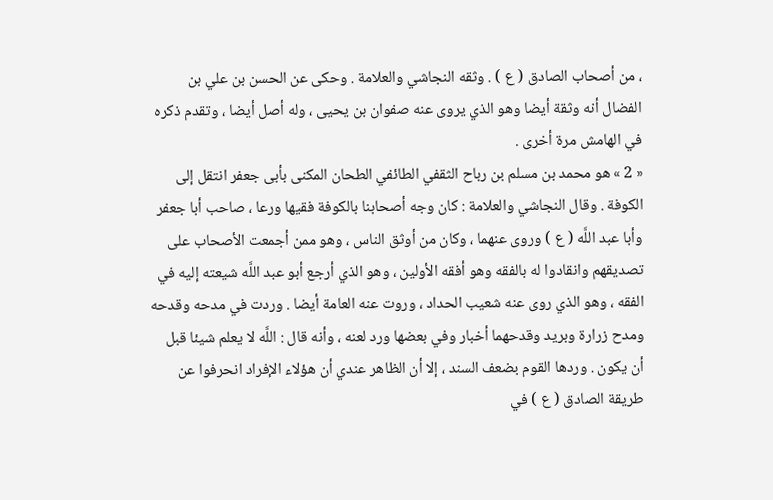، من أصحاب الصادق ( ع ) . وثقه النجاشي والعلامة . وحكى عن الحسن بن علي بن الفضال أنه وثقة أيضا وهو الذي يروى عنه صفوان بن يحيى ، وله أصل أيضا ، وتقدم ذكره في الهامش مرة أخرى .
« 2 » هو محمد بن مسلم بن رباح الثقفي الطائفي الطحان المكنى بأبى جعفر انتقل إلى الكوفة . وقال النجاشي والعلامة : كان وجه أصحابنا بالكوفة فقيها ورعا ، صاحب أبا جعفر وأبا عبد اللَّه ( ع ) وروى عنهما ، وكان من أوثق الناس ، وهو ممن أجمعت الأصحاب على تصديقهم وانقادوا له بالفقه وهو أفقه الأولين ، وهو الذي أرجع أبو عبد اللَّه شيعته إليه في الفقه ، وهو الذي روى عنه شعيب الحداد ، وروت عنه العامة أيضا . وردت في مدحه وقدحه ومدح زرارة وبريد وقدحهما أخبار وفي بعضها ورد لعنه ، وأنه قال : اللَّه لا يعلم شيئا قبل أن يكون . وردها القوم بضعف السند ، إلا أن الظاهر عندي أن هؤلاء الإفراد انحرفوا عن طريقة الصادق ( ع ) في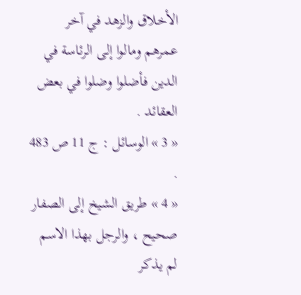الأخلاق والزهد في آخر عمرهم ومالوا إلى الرئاسة في الدين فأضلوا وضلوا في بعض العقائد .
« 3 » الوسائل : ج 11 ص 483 .
« 4 » طريق الشيخ إلى الصفار صحيح ، والرجل بهذا الاسم لم يذكر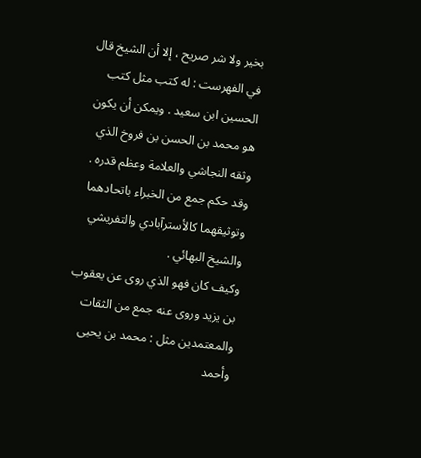بخير ولا شر صريح ، إلا أن الشيخ قال في الفهرست : له كتب مثل كتب الحسين ابن سعيد . ويمكن أن يكون هو محمد بن الحسن بن فروخ الذي وثقه النجاشي والعلامة وعظم قدره . وقد حكم جمع من الخبراء باتحادهما وتوثيقهما كالأسترآبادي والتفريشي والشيخ البهائي .
وكيف كان فهو الذي روى عن يعقوب بن يزيد وروى عنه جمع من الثقات والمعتمدين مثل : محمد بن يحيى وأحمد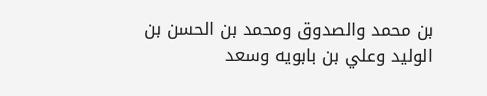بن محمد والصدوق ومحمد بن الحسن بن الوليد وعلي بن بابويه وسعد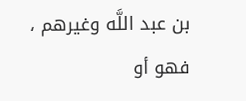بن عبد اللَّه وغيرهم ، فهو أو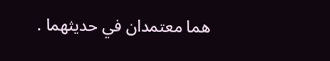هما معتمدان في حديثهما .